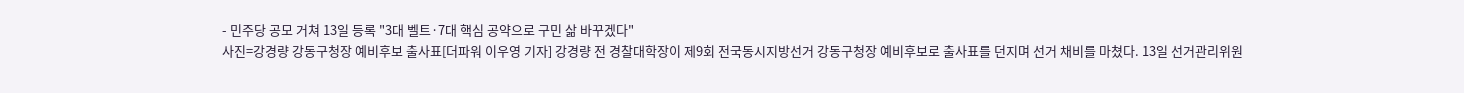- 민주당 공모 거쳐 13일 등록 "3대 벨트·7대 핵심 공약으로 구민 삶 바꾸겠다"
사진=강경량 강동구청장 예비후보 출사표[더파워 이우영 기자] 강경량 전 경찰대학장이 제9회 전국동시지방선거 강동구청장 예비후보로 출사표를 던지며 선거 채비를 마쳤다. 13일 선거관리위원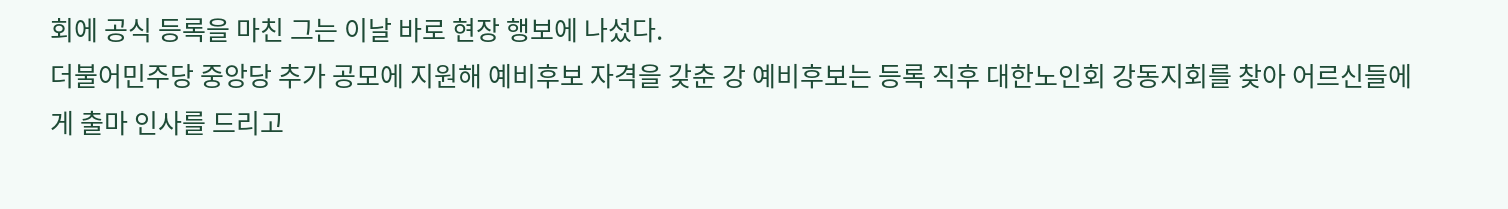회에 공식 등록을 마친 그는 이날 바로 현장 행보에 나섰다.
더불어민주당 중앙당 추가 공모에 지원해 예비후보 자격을 갖춘 강 예비후보는 등록 직후 대한노인회 강동지회를 찾아 어르신들에게 출마 인사를 드리고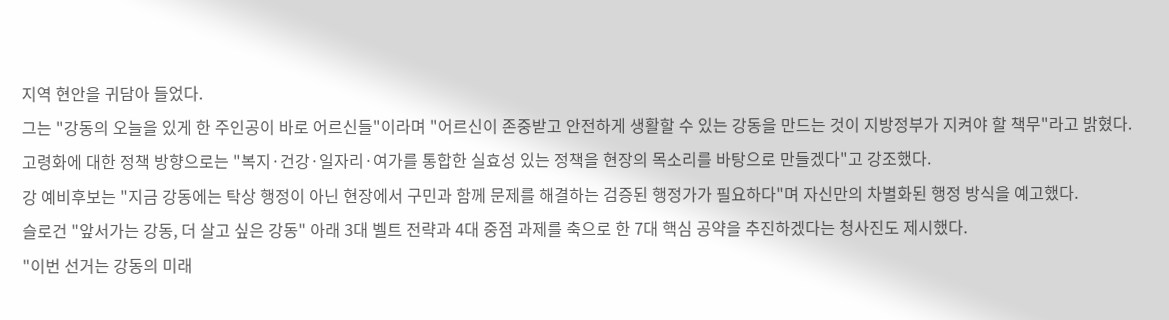지역 현안을 귀담아 들었다.
그는 "강동의 오늘을 있게 한 주인공이 바로 어르신들"이라며 "어르신이 존중받고 안전하게 생활할 수 있는 강동을 만드는 것이 지방정부가 지켜야 할 책무"라고 밝혔다.
고령화에 대한 정책 방향으로는 "복지·건강·일자리·여가를 통합한 실효성 있는 정책을 현장의 목소리를 바탕으로 만들겠다"고 강조했다.
강 예비후보는 "지금 강동에는 탁상 행정이 아닌 현장에서 구민과 함께 문제를 해결하는 검증된 행정가가 필요하다"며 자신만의 차별화된 행정 방식을 예고했다.
슬로건 "앞서가는 강동, 더 살고 싶은 강동" 아래 3대 벨트 전략과 4대 중점 과제를 축으로 한 7대 핵심 공약을 추진하겠다는 청사진도 제시했다.
"이번 선거는 강동의 미래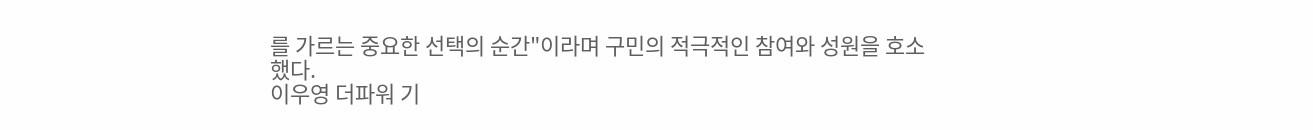를 가르는 중요한 선택의 순간"이라며 구민의 적극적인 참여와 성원을 호소했다.
이우영 더파워 기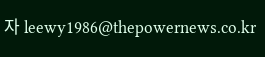자 leewy1986@thepowernews.co.kr